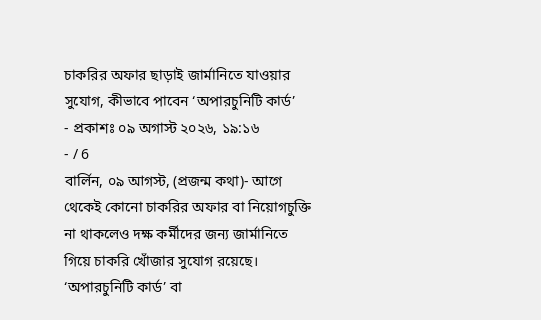চাকরির অফার ছাড়াই জার্মানিতে যাওয়ার সুযোগ, কীভাবে পাবেন ‘অপারচুনিটি কার্ড’
- প্রকাশঃ ০৯ অগাস্ট ২০২৬, ১৯:১৬
- / 6
বার্লিন, ০৯ আগস্ট, (প্রজন্ম কথা)- আগে থেকেই কোনো চাকরির অফার বা নিয়োগচুক্তি না থাকলেও দক্ষ কর্মীদের জন্য জার্মানিতে গিয়ে চাকরি খোঁজার সুযোগ রয়েছে। ‘অপারচুনিটি কার্ড’ বা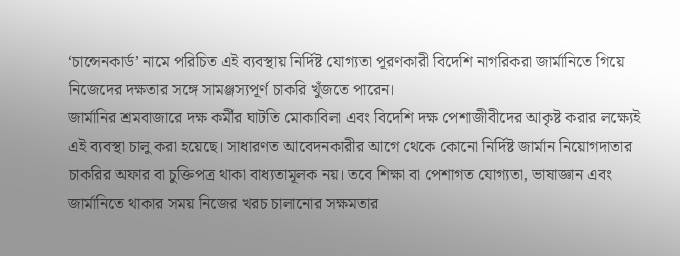‘চান্সেনকার্ড’ নামে পরিচিত এই ব্যবস্থায় নির্দিষ্ট যোগ্যতা পূরণকারী বিদেশি নাগরিকরা জার্মানিতে গিয়ে নিজেদের দক্ষতার সঙ্গে সামঞ্জস্যপূর্ণ চাকরি খুঁজতে পারেন।
জার্মানির শ্রমবাজারে দক্ষ কর্মীর ঘাটতি মোকাবিলা এবং বিদেশি দক্ষ পেশাজীবীদের আকৃষ্ট করার লক্ষ্যেই এই ব্যবস্থা চালু করা হয়েছে। সাধারণত আবেদনকারীর আগে থেকে কোনো নির্দিষ্ট জার্মান নিয়োগদাতার চাকরির অফার বা চুক্তিপত্র থাকা বাধ্যতামূলক নয়। তবে শিক্ষা বা পেশাগত যোগ্যতা, ভাষাজ্ঞান এবং জার্মানিতে থাকার সময় নিজের খরচ চালানোর সক্ষমতার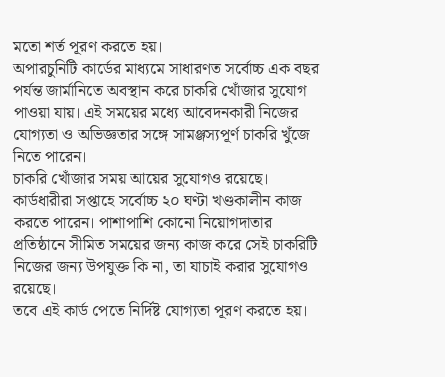মতো শর্ত পূরণ করতে হয়।
অপারচুনিটি কার্ডের মাধ্যমে সাধারণত সর্বোচ্চ এক বছর পর্যন্ত জার্মানিতে অবস্থান করে চাকরি খোঁজার সুযোগ পাওয়া যায়। এই সময়ের মধ্যে আবেদনকারী নিজের যোগ্যতা ও অভিজ্ঞতার সঙ্গে সামঞ্জস্যপূর্ণ চাকরি খুঁজে নিতে পারেন।
চাকরি খোঁজার সময় আয়ের সুযোগও রয়েছে। কার্ডধারীরা সপ্তাহে সর্বোচ্চ ২০ ঘণ্টা খণ্ডকালীন কাজ করতে পারেন। পাশাপাশি কোনো নিয়োগদাতার প্রতিষ্ঠানে সীমিত সময়ের জন্য কাজ করে সেই চাকরিটি নিজের জন্য উপযুক্ত কি না, তা যাচাই করার সুযোগও রয়েছে।
তবে এই কার্ড পেতে নির্দিষ্ট যোগ্যতা পূরণ করতে হয়।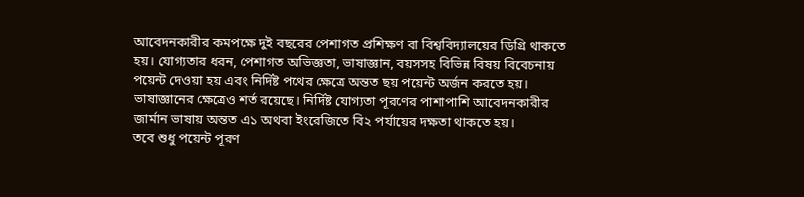আবেদনকারীর কমপক্ষে দুই বছরের পেশাগত প্রশিক্ষণ বা বিশ্ববিদ্যালয়ের ডিগ্রি থাকতে হয়। যোগ্যতার ধরন, পেশাগত অভিজ্ঞতা, ভাষাজ্ঞান, বয়সসহ বিভিন্ন বিষয় বিবেচনায় পয়েন্ট দেওয়া হয় এবং নির্দিষ্ট পথের ক্ষেত্রে অন্তত ছয় পয়েন্ট অর্জন করতে হয়।
ভাষাজ্ঞানের ক্ষেত্রেও শর্ত রয়েছে। নির্দিষ্ট যোগ্যতা পূরণের পাশাপাশি আবেদনকারীর জার্মান ভাষায় অন্তত এ১ অথবা ইংরেজিতে বি২ পর্যায়ের দক্ষতা থাকতে হয়।
তবে শুধু পয়েন্ট পূরণ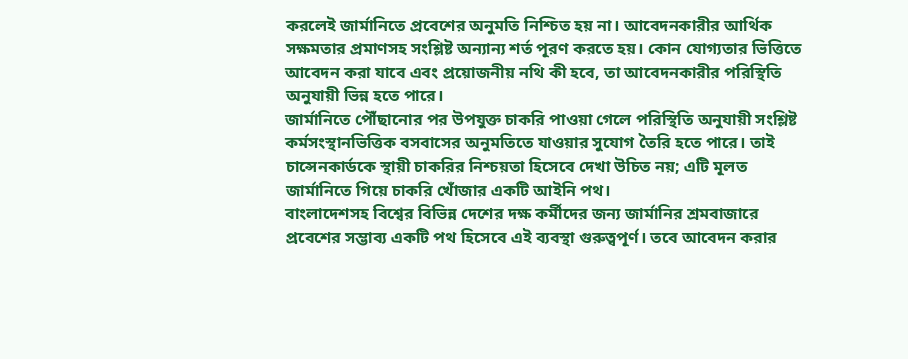করলেই জার্মানিতে প্রবেশের অনুমতি নিশ্চিত হয় না। আবেদনকারীর আর্থিক সক্ষমতার প্রমাণসহ সংশ্লিষ্ট অন্যান্য শর্ত পূরণ করতে হয়। কোন যোগ্যতার ভিত্তিতে আবেদন করা যাবে এবং প্রয়োজনীয় নথি কী হবে, তা আবেদনকারীর পরিস্থিতি অনুযায়ী ভিন্ন হতে পারে।
জার্মানিতে পৌঁছানোর পর উপযুক্ত চাকরি পাওয়া গেলে পরিস্থিতি অনুযায়ী সংশ্লিষ্ট কর্মসংস্থানভিত্তিক বসবাসের অনুমতিতে যাওয়ার সুযোগ তৈরি হতে পারে। তাই চান্সেনকার্ডকে স্থায়ী চাকরির নিশ্চয়তা হিসেবে দেখা উচিত নয়; এটি মূলত জার্মানিতে গিয়ে চাকরি খোঁজার একটি আইনি পথ।
বাংলাদেশসহ বিশ্বের বিভিন্ন দেশের দক্ষ কর্মীদের জন্য জার্মানির শ্রমবাজারে প্রবেশের সম্ভাব্য একটি পথ হিসেবে এই ব্যবস্থা গুরুত্বপূর্ণ। তবে আবেদন করার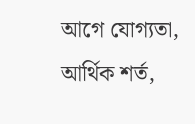আগে যোগ্যতা, আর্থিক শর্ত,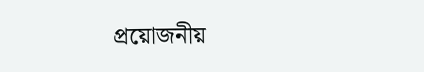প্রয়োজনীয়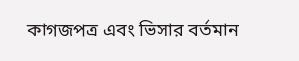কাগজপত্র এবং ভিসার বর্তমান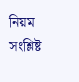নিয়ম সংশ্লিষ্ট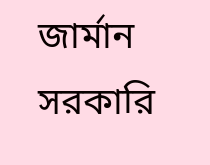জার্মান সরকারি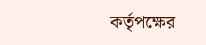কর্তৃপক্ষের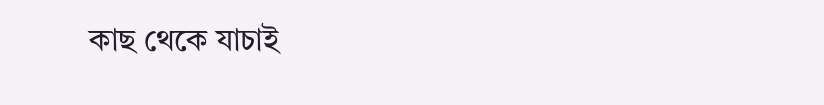কাছ থেকে যাচাই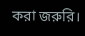করা জরুরি।